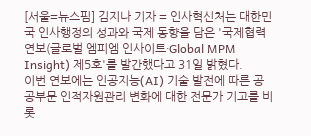[서울=뉴스핌] 김지나 기자 = 인사혁신처는 대한민국 인사행정의 성과와 국제 동향을 담은 '국제협력 연보(글로벌 엠피엠 인사이트·Global MPM Insight) 제5호'를 발간했다고 31일 밝혔다.
이번 연보에는 인공지능(AI) 기술 발전에 따른 공공부문 인적자원관리 변화에 대한 전문가 기고를 비롯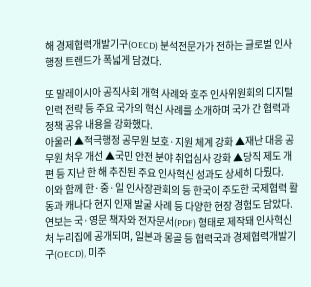해 경제협력개발기구(OECD) 분석전문가가 전하는 글로벌 인사행정 트렌드가 폭넓게 담겼다.

또 말레이시아 공직사회 개혁 사례와 호주 인사위원회의 디지털 인력 전략 등 주요 국가의 혁신 사례를 소개하며 국가 간 협력과 정책 공유 내용을 강화했다.
아울러 ▲적극행정 공무원 보호·지원 체계 강화 ▲재난 대응 공무원 처우 개선 ▲국민 안전 분야 취업심사 강화 ▲당직 제도 개편 등 지난 한 해 추진된 주요 인사혁신 성과도 상세히 다뤘다.
이와 함께 한·중·일 인사장관회의 등 한국이 주도한 국제협력 활동과 캐나다 현지 인재 발굴 사례 등 다양한 현장 경험도 담았다.
연보는 국·영문 책자와 전자문서(PDF) 형태로 제작돼 인사혁신처 누리집에 공개되며, 일본과 몽골 등 협력국과 경제협력개발기구(OECD), 미주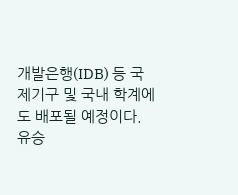개발은행(IDB) 등 국제기구 및 국내 학계에도 배포될 예정이다.
유승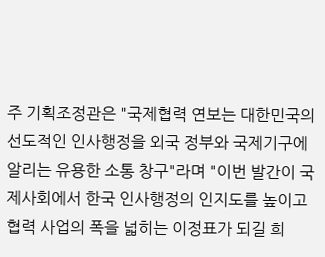주 기획조정관은 "국제협력 연보는 대한민국의 선도적인 인사행정을 외국 정부와 국제기구에 알리는 유용한 소통 창구"라며 "이번 발간이 국제사회에서 한국 인사행정의 인지도를 높이고 협력 사업의 폭을 넓히는 이정표가 되길 희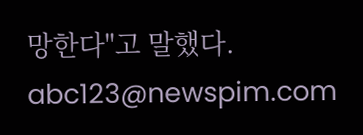망한다"고 말했다.
abc123@newspim.com